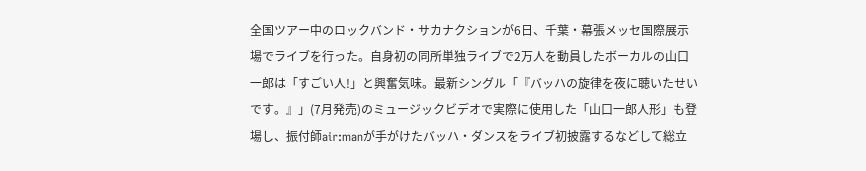全国ツアー中のロックバンド・サカナクションが6日、千葉・幕張メッセ国際展示場でライブを行った。自身初の同所単独ライブで2万人を動員したボーカルの山口一郎は「すごい人!」と興奮気味。最新シングル「『バッハの旋律を夜に聴いたせいです。』」(7月発売)のミュージックビデオで実際に使用した「山口一郎人形」も登場し、振付師air:manが手がけたバッハ・ダンスをライブ初披露するなどして総立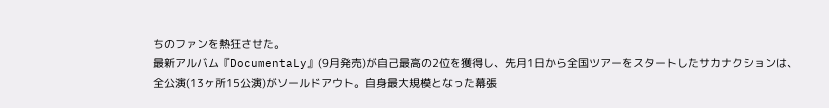ちのファンを熱狂させた。
最新アルバム『DocumentaLy』(9月発売)が自己最高の2位を獲得し、先月1日から全国ツアーをスタートしたサカナクションは、全公演(13ヶ所15公演)がソールドアウト。自身最大規模となった幕張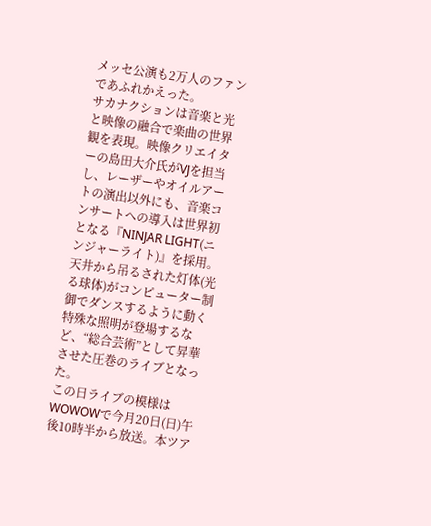メッセ公演も2万人のファンであふれかえった。
サカナクションは音楽と光と映像の融合で楽曲の世界観を表現。映像クリエイターの島田大介氏がVJを担当し、レーザーやオイルアートの演出以外にも、音楽コンサートへの導入は世界初となる『NINJAR LIGHT(ニンジャーライト)』を採用。天井から吊るされた灯体(光る球体)がコンピューター制御でダンスするように動く特殊な照明が登場するなど、“総合芸術”として昇華させた圧巻のライブとなった。
この日ライブの模様はWOWOWで今月20日(日)午後10時半から放送。本ツア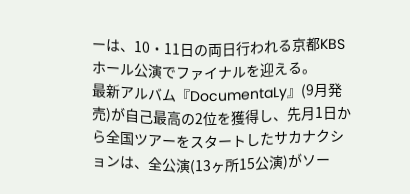ーは、10・11日の両日行われる京都KBSホール公演でファイナルを迎える。
最新アルバム『DocumentaLy』(9月発売)が自己最高の2位を獲得し、先月1日から全国ツアーをスタートしたサカナクションは、全公演(13ヶ所15公演)がソー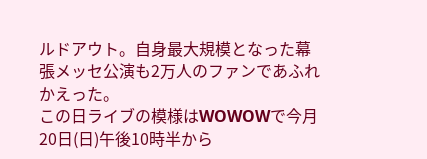ルドアウト。自身最大規模となった幕張メッセ公演も2万人のファンであふれかえった。
この日ライブの模様はWOWOWで今月20日(日)午後10時半から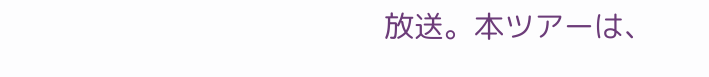放送。本ツアーは、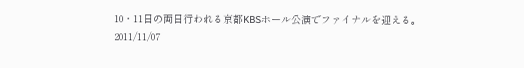10・11日の両日行われる京都KBSホール公演でファイナルを迎える。
2011/11/07